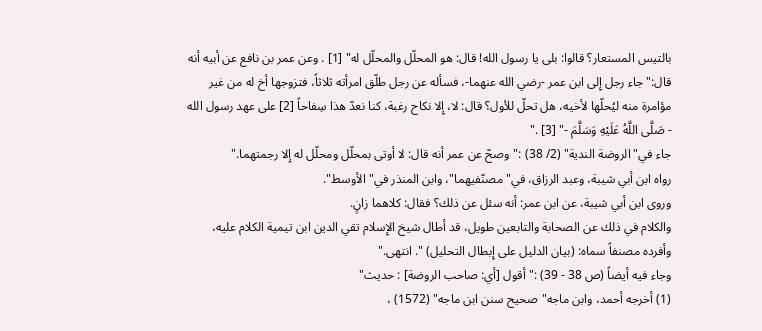بالتيس المستعار؟ قالوا: بلى يا رسول الله! قال: هو المحلّل والمحلّل له" [1] . وعن عمر بن نافع عن أبيه أنه قال:"جاء رجل إِلى ابن عمر -رضي الله عنهما-، فسأله عن رجل طلّق امرأته ثلاثاً، فتزوجها أخ له من غير مؤامرة منه ليُحلّها لأخيه، هل تحلّ للأول؟ قال: لا، إِلا نكاح رغبة، كنا نعدّ هذا سِفاحاً [2] على عهد رسول الله - صَلَّى اللَّهُ عَلَيْهِ وَسَلَّمَ -" [3] ."
جاء في"الروضة الندية" (2/ 38) :"وصحّ عن عمر أنه قال: لا أوتى بمحلّل ومحلّل له إِلا رجمتهما."
رواه ابن أبي شيبة، وعبد الرزاق، في"مصنّفيهما"، وابن المنذر في"الأوسط".
وروى ابن أبي شيبة، عن ابن عمر: أنه سئل عن ذلك؟ فقال: كلاهما زانٍ.
والكلام في ذلك عن الصحابة والتابعين طويل، قد أطال شيخ الإِسلام تقي الدين ابن تيمية الكلام عليه، وأفرده مصنفاً سماه: (بيان الدليل على إِبطال التحليل) ". انتهى."
وجاء فيه أيضاً (ص 38 - 39) :"أقول [أي: صاحب الروضة] : حديث"
(1) أخرجه أحمد، وابن ماجه"صحيح سنن ابن ماجه" (1572) ،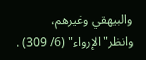والبيهقي وغيرهم، وانظر"الإرواء" (6/ 309) .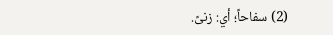(2) سفاحاً؛ أي: زنىً.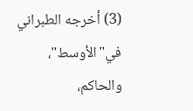(3) أخرجه الطبراني في"الأوسط"، والحاكم،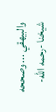والبيهقي ... وصححه شيخنا -رحمه الله-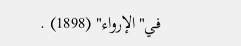في"الإرواء" (1898) .